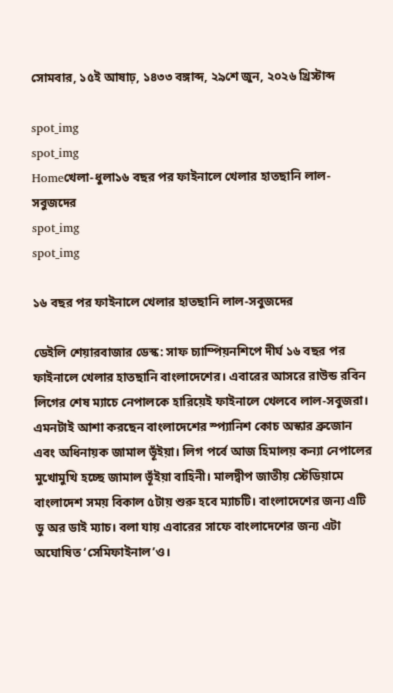সোমবার, ১৫ই আষাঢ়, ১৪৩৩ বঙ্গাব্দ, ২৯শে জুন, ২০২৬ খ্রিস্টাব্দ

spot_img
spot_img
Homeখেলা-ধুলা১৬ বছর পর ফাইনালে খেলার হাতছানি লাল-সবুজদের
spot_img
spot_img

১৬ বছর পর ফাইনালে খেলার হাতছানি লাল-সবুজদের

ডেইলি শেয়ারবাজার ডেস্ক: সাফ চ্যাম্পিয়নশিপে দীর্ঘ ১৬ বছর পর ফাইনালে খেলার হাতছানি বাংলাদেশের। এবারের আসরে রাউন্ড রবিন লিগের শেষ ম্যাচে নেপালকে হারিয়েই ফাইনালে খেলবে লাল-সবুজরা। এমনটাই আশা করছেন বাংলাদেশের স্প্যানিশ কোচ অস্কার ব্রুজোন এবং অধিনায়ক জামাল ভূঁইয়া। লিগ পর্বে আজ হিমালয় কন্যা নেপালের মুখোমুখি হচ্ছে জামাল ভূঁইয়া বাহিনী। মালদ্বীপ জাতীয় স্টেডিয়ামে বাংলাদেশ সময় বিকাল ৫টায় শুরু হবে ম্যাচটি। বাংলাদেশের জন্য এটি ডু অর ডাই ম্যাচ। বলা যায় এবারের সাফে বাংলাদেশের জন্য এটা অঘোষিত ‘সেমিফাইনাল’ও।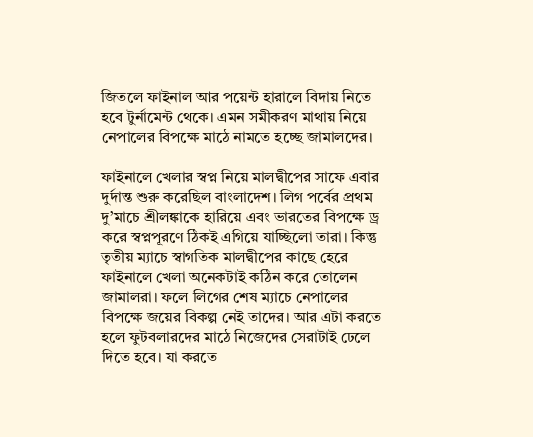জিতলে ফাইনাল আর পয়েন্ট হারালে বিদায় নিতে হবে টুর্নামেন্ট থেকে। এমন সমীকরণ মাথায় নিয়ে নেপালের বিপক্ষে মাঠে নামতে হচ্ছে জামালদের।

ফাইনালে খেলার স্বপ্ন নিয়ে মালদ্বীপের সাফে এবার দুর্দান্ত শুরু করেছিল বাংলাদেশ। লিগ পর্বের প্রথম দু’মাচে শ্রীলঙ্কাকে হারিয়ে এবং ভারতের বিপক্ষে ড্র করে স্বপ্নপূরণে ঠিকই এগিয়ে যাচ্ছিলো তারা। কিন্তু তৃতীয় ম্যাচে স্বাগতিক মালদ্বীপের কাছে হেরে ফাইনালে খেলা অনেকটাই কঠিন করে তোলেন জামালরা। ফলে লিগের শেষ ম্যাচে নেপালের বিপক্ষে জয়ের বিকল্প নেই তাদের। আর এটা করতে হলে ফুটবলারদের মাঠে নিজেদের সেরাটাই ঢেলে দিতে হবে। যা করতে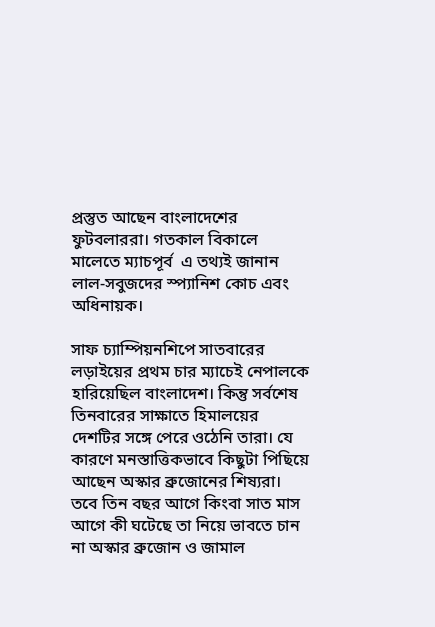প্রস্তুত আছেন বাংলাদেশের ফুটবলাররা। গতকাল বিকালে মালেতে ম্যাচপূর্ব  এ তথ্যই জানান লাল-সবুজদের স্প্যানিশ কোচ এবং অধিনায়ক।

সাফ চ্যাম্পিয়নশিপে সাতবারের লড়াইয়ের প্রথম চার ম্যাচেই নেপালকে হারিয়েছিল বাংলাদেশ। কিন্তু সর্বশেষ তিনবারের সাক্ষাতে হিমালয়ের দেশটির সঙ্গে পেরে ওঠেনি তারা। যে কারণে মনস্তাত্তিকভাবে কিছুটা পিছিয়ে আছেন অস্কার ব্রুজোনের শিষ্যরা। তবে তিন বছর আগে কিংবা সাত মাস আগে কী ঘটেছে তা নিয়ে ভাবতে চান না অস্কার ব্রুজোন ও জামাল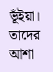ভূঁইয়া। তাদের আশা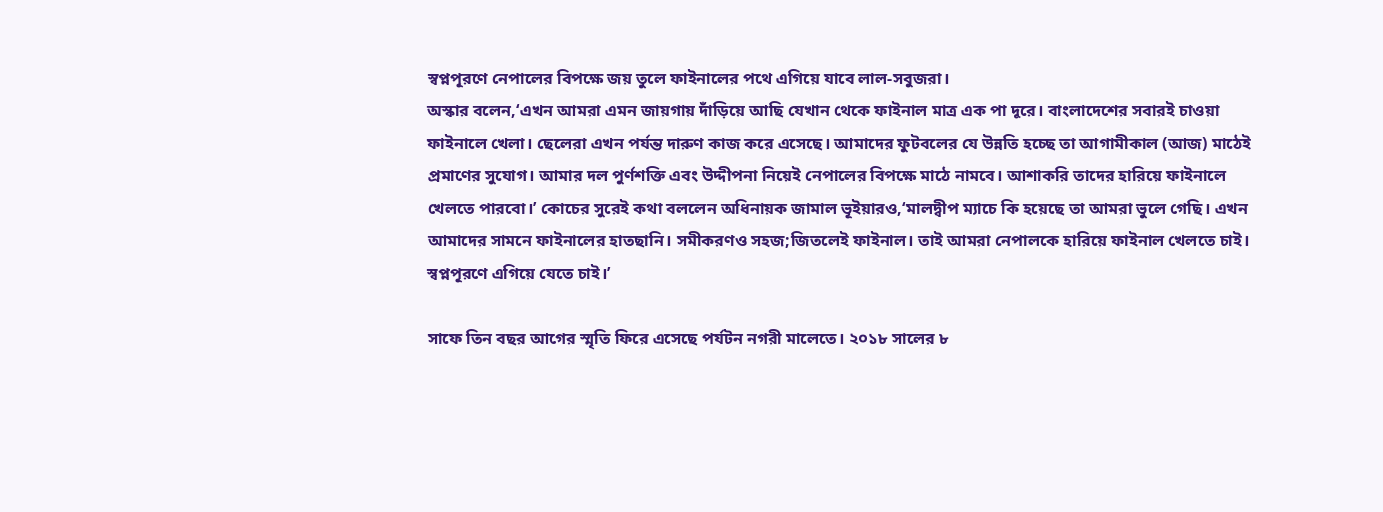স্বপ্নপূরণে নেপালের বিপক্ষে জয় তুলে ফাইনালের পথে এগিয়ে যাবে লাল-সবুজরা।
অস্কার বলেন,‘এখন আমরা এমন জায়গায় দাঁড়িয়ে আছি যেখান থেকে ফাইনাল মাত্র এক পা দূরে। বাংলাদেশের সবারই চাওয়া ফাইনালে খেলা। ছেলেরা এখন পর্যন্ত দারুণ কাজ করে এসেছে। আমাদের ফুটবলের যে উন্নতি হচ্ছে তা আগামীকাল (আজ) মাঠেই প্রমাণের সুযোগ। আমার দল পুর্ণশক্তি এবং উদ্দীপনা নিয়েই নেপালের বিপক্ষে মাঠে নামবে। আশাকরি তাদের হারিয়ে ফাইনালে খেলতে পারবো।’ কোচের সুরেই কথা বললেন অধিনায়ক জামাল ভূইয়ারও,‘মালদ্বীপ ম্যাচে কি হয়েছে তা আমরা ভুলে গেছি। এখন আমাদের সামনে ফাইনালের হাতছানি। সমীকরণও সহজ;জিতলেই ফাইনাল। তাই আমরা নেপালকে হারিয়ে ফাইনাল খেলতে চাই। স্বপ্নপূরণে এগিয়ে যেতে চাই।’

সাফে তিন বছর আগের স্মৃতি ফিরে এসেছে পর্যটন নগরী মালেতে। ২০১৮ সালের ৮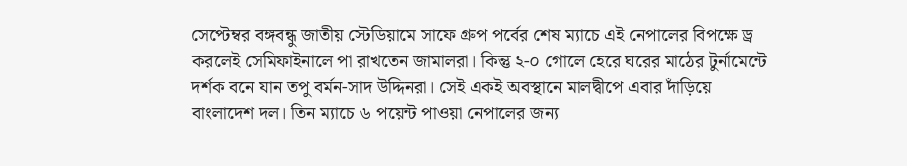সেপ্টেম্বর বঙ্গবন্ধু জাতীয় স্টেডিয়ামে সাফে গ্রুপ পর্বের শেষ ম্যাচে এই নেপালের বিপক্ষে ড্র করলেই সেমিফাইনালে পা রাখতেন জামালরা। কিন্তু ২-০ গোলে হেরে ঘরের মাঠের টুর্নামেন্টে দর্শক বনে যান তপু বর্মন-সাদ উদ্দিনরা। সেই একই অবস্থানে মালদ্বীপে এবার দাঁড়িয়ে বাংলাদেশ দল। তিন ম্যাচে ৬ পয়েন্ট পাওয়া নেপালের জন্য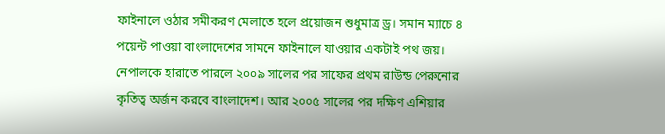ফাইনালে ওঠার সমীকরণ মেলাতে হলে প্রয়োজন শুধুমাত্র ড্র। সমান ম্যাচে ৪ পয়েন্ট পাওয়া বাংলাদেশের সামনে ফাইনালে যাওয়ার একটাই পথ জয়। নেপালকে হারাতে পারলে ২০০৯ সালের পর সাফের প্রথম রাউন্ড পেরুনোর কৃতিত্ব অর্জন করবে বাংলাদেশ। আর ২০০৫ সালের পর দক্ষিণ এশিয়ার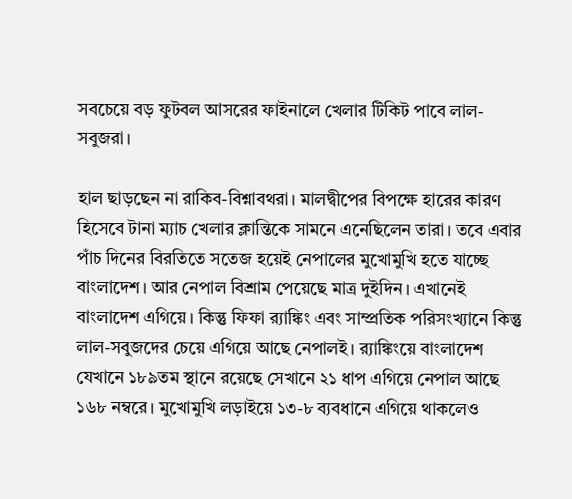সবচেয়ে বড় ফুটবল আসরের ফাইনালে খেলার টিকিট পাবে লাল-সবুজরা।

হাল ছাড়ছেন না রাকিব-বিশ্নাবথরা। মালদ্বীপের বিপক্ষে হারের কারণ হিসেবে টানা ম্যাচ খেলার ক্লান্তিকে সামনে এনেছিলেন তারা। তবে এবার পাঁচ দিনের বিরতিতে সতেজ হয়েই নেপালের মুখোমুখি হতে যাচ্ছে বাংলাদেশ। আর নেপাল বিশ্রাম পেয়েছে মাত্র দুইদিন। এখানেই বাংলাদেশ এগিয়ে। কিন্তু ফিফা র‌্যাঙ্কিং এবং সাম্প্রতিক পরিসংখ্যানে কিন্তু লাল-সবুজদের চেয়ে এগিয়ে আছে নেপালই। র‌্যাঙ্কিংয়ে বাংলাদেশ যেখানে ১৮৯তম স্থানে রয়েছে সেখানে ২১ ধাপ এগিয়ে নেপাল আছে ১৬৮ নম্বরে। মুখোমুখি লড়াইয়ে ১৩-৮ ব্যবধানে এগিয়ে থাকলেও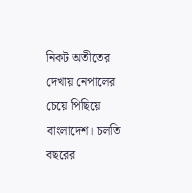নিকট অতীতের দেখায় নেপালের চেয়ে পিছিয়ে বাংলাদেশ। চলতি বছরের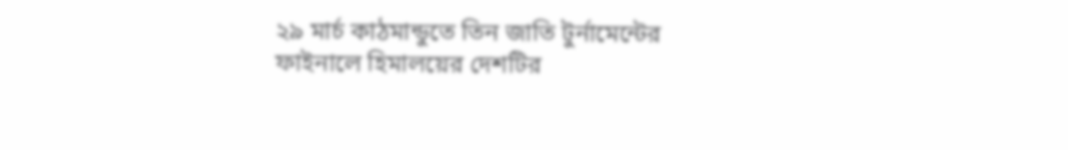২৯ মার্চ কাঠমান্ডুতে তিন জাতি টুর্নামেন্টের ফাইনালে হিমালয়ের দেশটির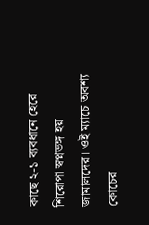কাছে ২-১ ব্যবধানে হেরে শিরোপা স্বপ্নভঙ্গ হয় জামালদের। ওই ম্যাচে অবশ্য কোচের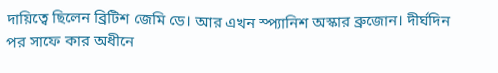দায়িত্বে ছিলেন ব্রিটিশ জেমি ডে। আর এখন স্প্যানিশ অস্কার ব্রুজোন। দীর্ঘদিন পর সাফে কার অধীনে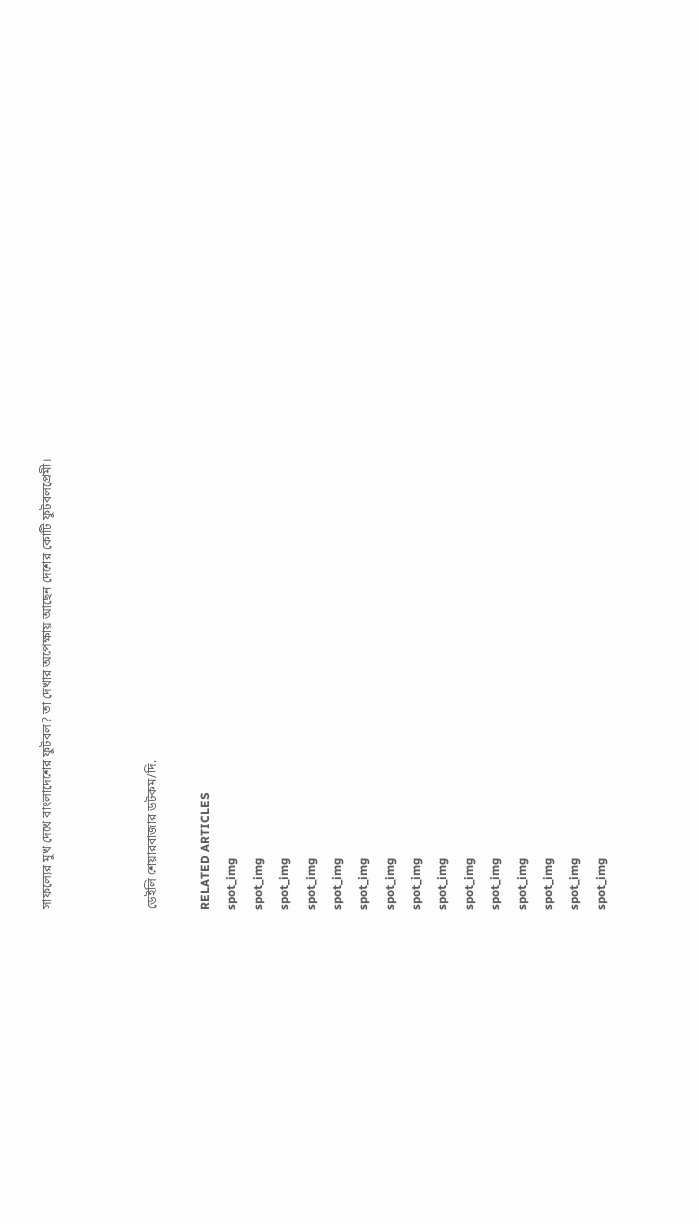সাফল্যের মুখ দেখে বাংলাদেশের ফুটবল? তা দেখার অপেক্ষায় আছেন দেশের কোটি ফুটবলপ্রেমী।



ডেইলি শেয়ারবাজার ডটকম/দি.

RELATED ARTICLES
spot_img
spot_img
spot_img
spot_img
spot_img
spot_img
spot_img
spot_img
spot_img
spot_img
spot_img
spot_img
spot_img
spot_img
spot_img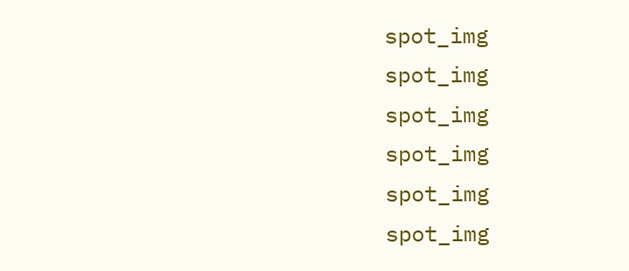spot_img
spot_img
spot_img
spot_img
spot_img
spot_img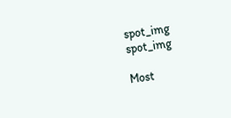spot_img
spot_img

Most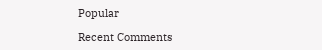Popular

Recent Comments